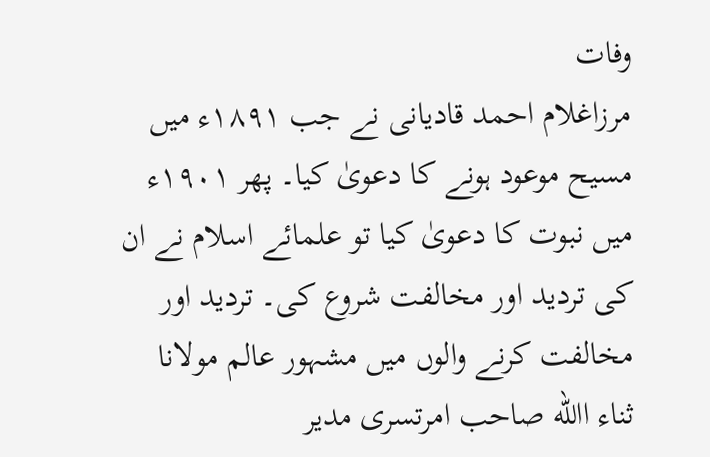وفات
مرزاغلام احمد قادیانی نے جب ۱۸۹۱ء میں مسیح موعود ہونے کا دعویٰ کیا۔ پھر ۱۹۰۱ء میں نبوت کا دعویٰ کیا تو علمائے اسلام نے ان کی تردید اور مخالفت شروع کی۔ تردید اور مخالفت کرنے والوں میں مشہور عالم مولانا ثناء االله صاحب امرتسری مدیر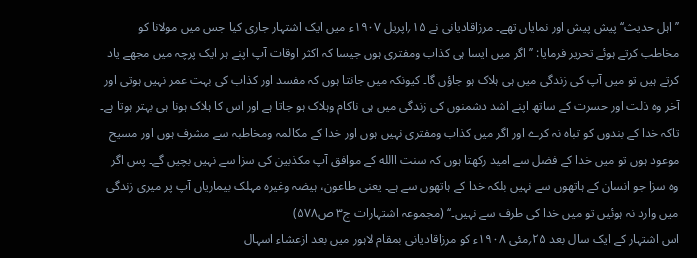’’اہل حدیث‘‘ پیش پیش اور نمایاں تھے۔ مرزاقادیانی نے ۱۵؍اپریل ۱۹۰۷ء میں ایک اشتہار جاری کیا جس میں مولانا کو مخاطب کرتے ہوئے تحریر فرمایا: ’’اگر میں ایسا ہی کذاب ومفتری ہوں جیسا کہ اکثر اوقات آپ اپنے ہر ایک پرچہ میں مجھے یاد کرتے ہیں تو میں آپ کی زندگی میں ہی ہلاک ہو جاؤں گا۔ کیونکہ میں جانتا ہوں کہ مفسد اور کذاب کی بہت عمر نہیں ہوتی اور آخر وہ ذلت اور حسرت کے ساتھ اپنے اشد دشمنوں کی زندگی میں ہی ناکام وہلاک ہو جاتا ہے اور اس کا ہلاک ہونا ہی بہتر ہوتا ہے۔ تاکہ خدا کے بندوں کو تباہ نہ کرے اور اگر میں کذاب ومفتری نہیں ہوں اور خدا کے مکالمہ ومخاطبہ سے مشرف ہوں اور مسیح موعود ہوں تو میں خدا کے فضل سے امید رکھتا ہوں کہ سنت االله کے موافق آپ مکذبین کی سزا سے نہیں بچیں گے۔ پس اگر وہ سزا جو انسان کے ہاتھوں سے نہیں بلکہ خدا کے ہاتھوں سے ہے۔ یعنی طاعون، ہیضہ وغیرہ مہلک بیماریاں آپ پر میری زندگی میں وارد نہ ہوئیں تو میں خدا کی طرف سے نہیں۔‘‘ (مجموعہ اشتہارات ج۳ ص۵۷۸)
اس اشتہار کے ایک سال بعد ۲۵؍مئی ۱۹۰۸ء کو مرزاقادیانی بمقام لاہور میں بعد ازعشاء اسہال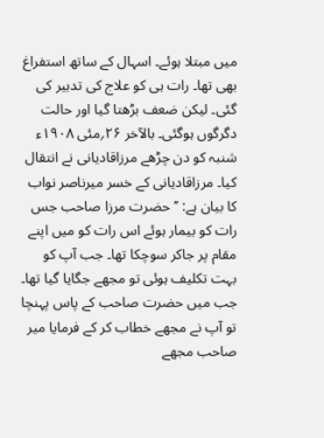میں مبتلا ہوئے۔ اسہال کے ساتھ استفراغ بھی تھا۔ رات ہی کو علاج کی تدبیر کی گئی۔ لیکن ضعف بڑھتا گیا اور حالت دگرگوں ہوگئی۔ بالآخر ۲۶؍مئی ۱۹۰۸ء شنبہ کو دن چڑھے مرزاقادیانی نے انتقال کیا۔ مرزاقادیانی کے خسر میرناصر نواب کا بیان ہے: ’’حضرت مرزا صاحب جس رات کو بیمار ہوئے اس رات کو میں اپنے مقام پر جاکر سوچکا تھا۔ جب آپ کو بہت تکلیف ہوئی تو مجھے جگایا گیا تھا۔ جب میں حضرت صاحب کے پاس پہنچا تو آپ نے مجھے خطاب کر کے فرمایا میر صاحب مجھے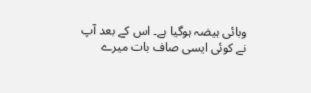وبائی ہیضہ ہوگیا ہے۔ اس کے بعد آپ نے کوئی ایسی صاف بات میرے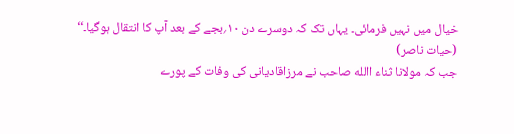خیال میں نہیں فرمائی۔ یہاں تک کہ دوسرے دن ۱۰؍بجے کے بعد آپ کا انتقال ہوگیا۔‘‘
(حیات ناصر)
جب کہ مولانا ثناء االله صاحب نے مرزاقادیانی کی وفات کے پورے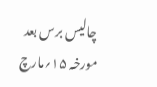چالیس برس بعد مورخہ ۱۵؍مارچ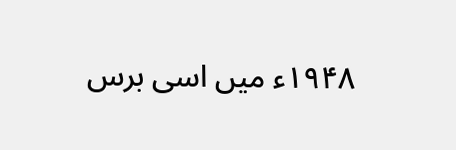۱۹۴۸ء میں اسی برس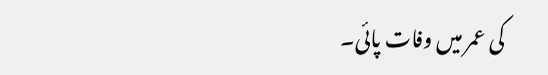کی عمر میں وفات پائی۔